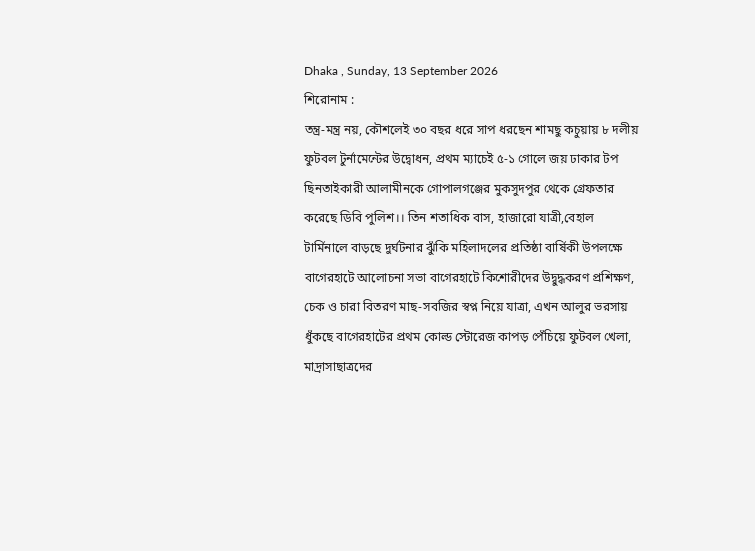Dhaka , Sunday, 13 September 2026
শিরোনাম :
তন্ত্র-মন্ত্র নয়, কৌশলেই ৩০ বছর ধরে সাপ ধরছেন শামছু কচুয়ায় ৮ দলীয় ফুটবল টুর্নামেন্টের উদ্বোধন, প্রথম ম্যাচেই ৫-১ গোলে জয় ঢাকার টপ ছিনতাইকারী আলামীনকে গোপালগঞ্জের মুকসুদপুর থেকে গ্রেফতার করেছে ডিবি পুলিশ।। তিন শতাধিক বাস, হাজারো যাত্রী,বেহাল টার্মিনালে বাড়ছে দুর্ঘটনার ঝুঁকি মহিলাদলের প্রতিষ্ঠা বার্ষিকী উপলক্ষে বাগেরহাটে আলোচনা সভা বাগেরহাটে কিশোরীদের উদ্বুদ্ধকরণ প্রশিক্ষণ, চেক ও চারা বিতরণ মাছ-সবজির স্বপ্ন নিয়ে যাত্রা, এখন আলুর ভরসায় ধুঁকছে বাগেরহাটের প্রথম কোল্ড স্টোরেজ কাপড় পেঁচিয়ে ফুটবল খেলা, মাদ্রাসাছাত্রদের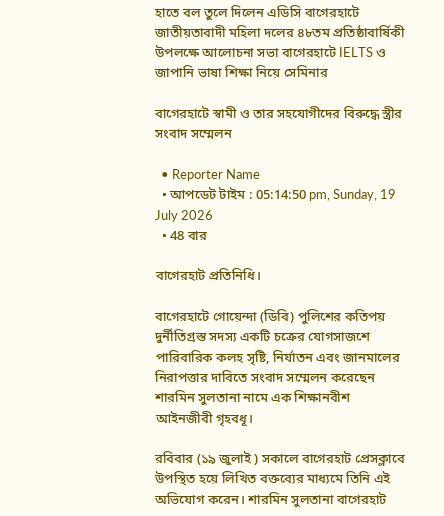হাতে বল তুলে দিলেন এডিসি বাগেরহাটে জাতীয়তাবাদী মহিলা দলের ৪৮তম প্রতিষ্ঠাবার্ষিকী উপলক্ষে আলোচনা সভা বাগেরহাটে IELTS ও জাপানি ভাষা শিক্ষা নিয়ে সেমিনার

বাগেরহাটে স্বামী ও তার সহযোগীদের বিরুদ্ধে স্ত্রীর সংবাদ সম্মেলন

  • Reporter Name
  • আপডেট টাইম : 05:14:50 pm, Sunday, 19 July 2026
  • 48 বার

বাগেরহাট প্রতিনিধি।

বাগেরহাটে গোয়েন্দা (ডিবি) পুলিশের কতিপয় দুর্নীতিগ্রস্ত সদস্য একটি চক্রের যোগসাজশে পারিবারিক কলহ সৃষ্টি, নির্যাতন এবং জানমালের নিরাপত্তার দাবিতে সংবাদ সম্মেলন করেছেন শারমিন সুলতানা নামে এক শিক্ষানবীশ আইনজীবী গৃহবধূ।

রবিবার (১৯ জুলাই ) সকালে বাগেরহাট প্রেসক্লাবে উপস্থিত হয়ে লিখিত বক্তব্যের মাধ্যমে তিনি এই অভিযোগ করেন। শারমিন সুলতানা বাগেরহাট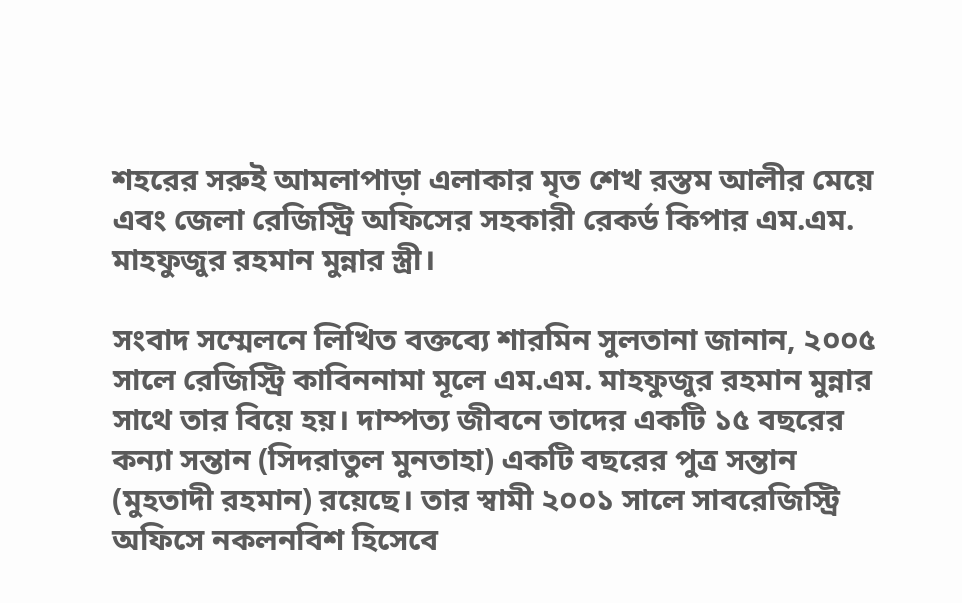শহরের সরুই আমলাপাড়া এলাকার মৃত শেখ রস্তম আলীর মেয়ে এবং জেলা রেজিস্ট্রি অফিসের সহকারী রেকর্ড কিপার এম.এম. মাহফুজুর রহমান মুন্নার স্ত্রী।

সংবাদ সম্মেলনে লিখিত বক্তব্যে শারমিন সুলতানা জানান, ২০০৫ সালে রেজিস্ট্রি কাবিননামা মূলে এম.এম. মাহফুজুর রহমান মুন্নার সাথে তার বিয়ে হয়। দাম্পত্য জীবনে তাদের একটি ১৫ বছরের কন্যা সন্তান (সিদরাতুল মুনতাহা) একটি বছরের পুত্র সন্তান (মুহতাদী রহমান) রয়েছে। তার স্বামী ২০০১ সালে সাবরেজিস্ট্রি অফিসে নকলনবিশ হিসেবে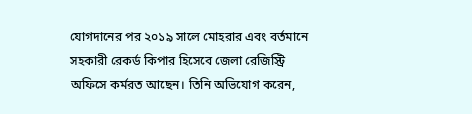যোগদানের পর ২০১৯ সালে মোহরার এবং বর্তমানে সহকারী রেকর্ড কিপার হিসেবে জেলা রেজিস্ট্রি অফিসে কর্মরত আছেন। তিনি অভিযোগ করেন,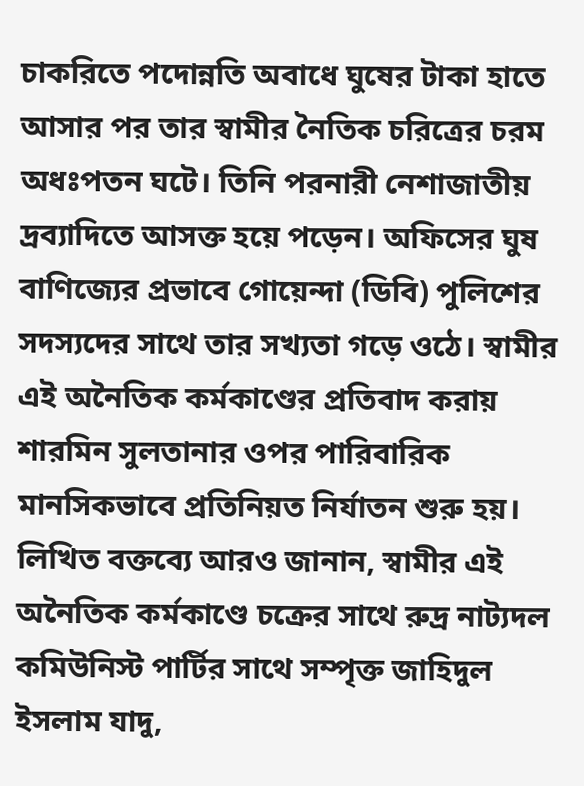চাকরিতে পদোন্নতি অবাধে ঘুষের টাকা হাতে আসার পর তার স্বামীর নৈতিক চরিত্রের চরম অধঃপতন ঘটে। তিনি পরনারী নেশাজাতীয় দ্রব্যাদিতে আসক্ত হয়ে পড়েন। অফিসের ঘুষ বাণিজ্যের প্রভাবে গোয়েন্দা (ডিবি) পুলিশের সদস্যদের সাথে তার সখ্যতা গড়ে ওঠে। স্বামীর এই অনৈতিক কর্মকাণ্ডের প্রতিবাদ করায় শারমিন সুলতানার ওপর পারিবারিক মানসিকভাবে প্রতিনিয়ত নির্যাতন শুরু হয়। লিখিত বক্তব্যে আরও জানান, স্বামীর এই অনৈতিক কর্মকাণ্ডে চক্রের সাথে রুদ্র নাট্যদল কমিউনিস্ট পার্টির সাথে সম্পৃক্ত জাহিদুল ইসলাম যাদু,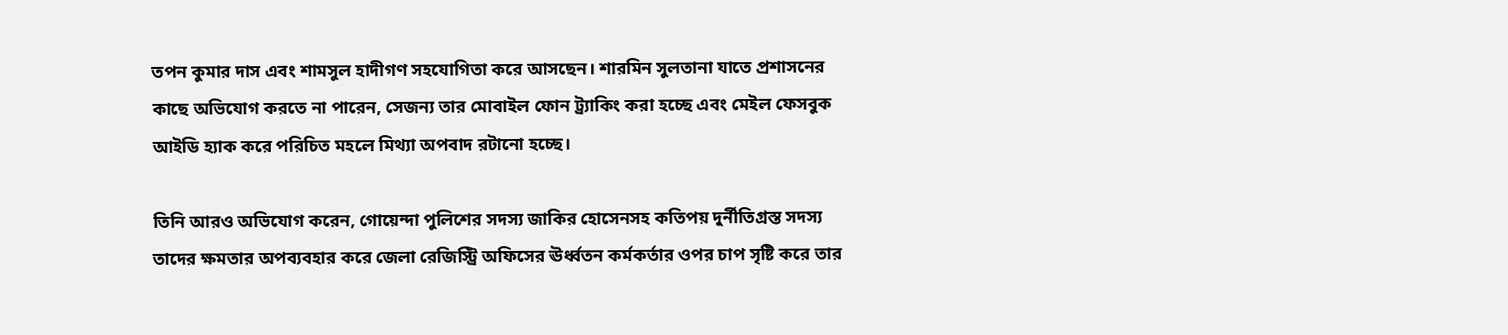তপন কুমার দাস এবং শামসুল হাদীগণ সহযোগিতা করে আসছেন। শারমিন সুলতানা যাতে প্রশাসনের কাছে অভিযোগ করতে না পারেন, সেজন্য তার মোবাইল ফোন ট্র্যাকিং করা হচ্ছে এবং মেইল ফেসবুক আইডি হ্যাক করে পরিচিত মহলে মিথ্যা অপবাদ রটানো হচ্ছে।

তিনি আরও অভিযোগ করেন, গোয়েন্দা পুলিশের সদস্য জাকির হোসেনসহ কতিপয় দুর্নীতিগ্রস্ত সদস্য তাদের ক্ষমতার অপব্যবহার করে জেলা রেজিস্ট্রি অফিসের ঊর্ধ্বতন কর্মকর্তার ওপর চাপ সৃষ্টি করে তার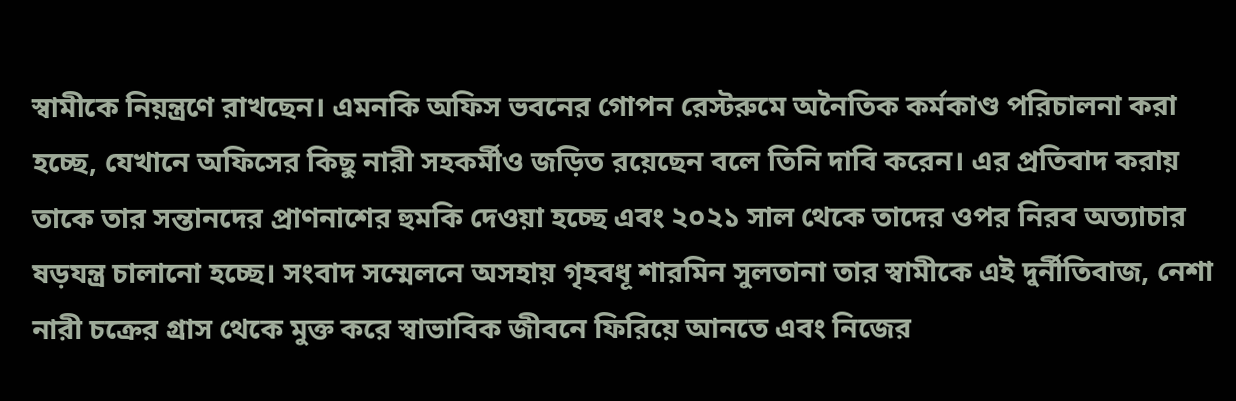স্বামীকে নিয়ন্ত্রণে রাখছেন। এমনকি অফিস ভবনের গোপন রেস্টরুমে অনৈতিক কর্মকাণ্ড পরিচালনা করা হচ্ছে, যেখানে অফিসের কিছু নারী সহকর্মীও জড়িত রয়েছেন বলে তিনি দাবি করেন। এর প্রতিবাদ করায় তাকে তার সন্তানদের প্রাণনাশের হুমকি দেওয়া হচ্ছে এবং ২০২১ সাল থেকে তাদের ওপর নিরব অত্যাচার ষড়যন্ত্র চালানো হচ্ছে। সংবাদ সম্মেলনে অসহায় গৃহবধূ শারমিন সুলতানা তার স্বামীকে এই দুর্নীতিবাজ, নেশা নারী চক্রের গ্রাস থেকে মুক্ত করে স্বাভাবিক জীবনে ফিরিয়ে আনতে এবং নিজের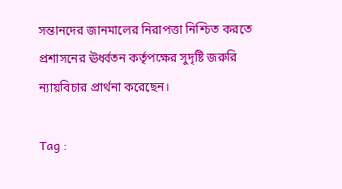সন্তানদের জানমালের নিরাপত্তা নিশ্চিত করতে প্রশাসনের ঊর্ধ্বতন কর্তৃপক্ষের সুদৃষ্টি জরুরি ন্যায়বিচার প্রার্থনা করেছেন।

Tag :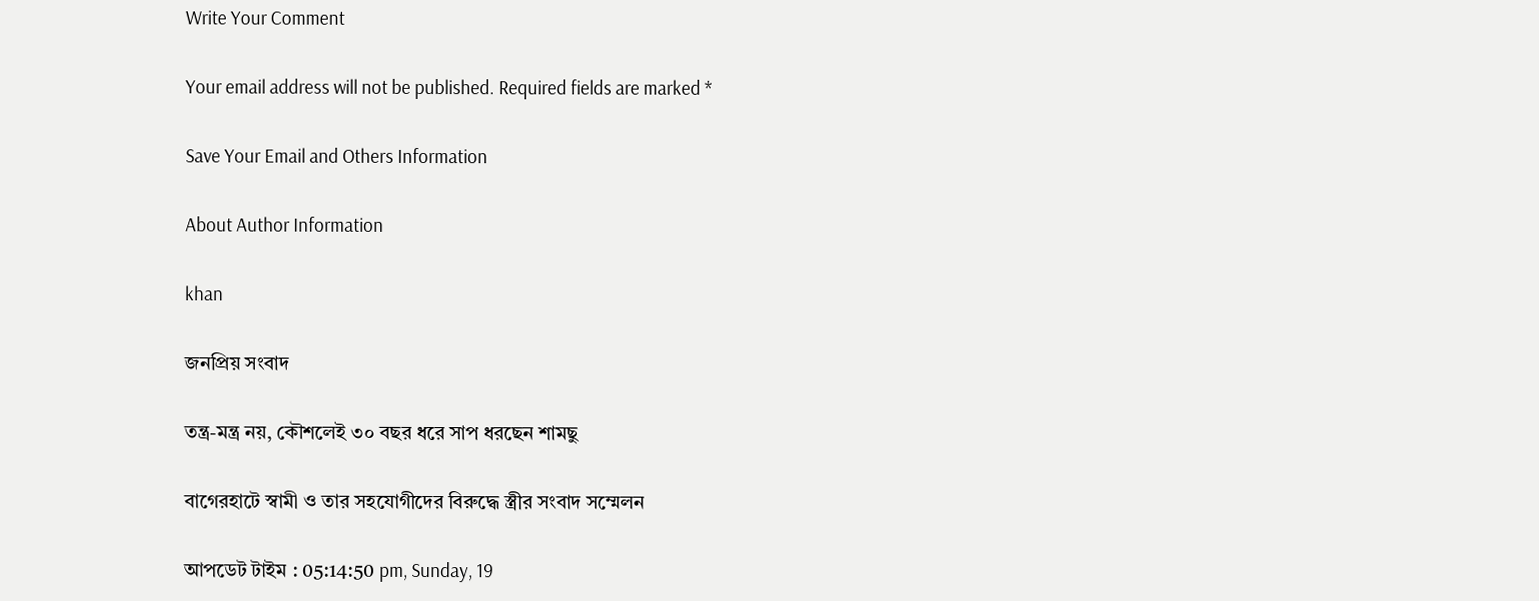Write Your Comment

Your email address will not be published. Required fields are marked *

Save Your Email and Others Information

About Author Information

khan

জনপ্রিয় সংবাদ

তন্ত্র-মন্ত্র নয়, কৌশলেই ৩০ বছর ধরে সাপ ধরছেন শামছু

বাগেরহাটে স্বামী ও তার সহযোগীদের বিরুদ্ধে স্ত্রীর সংবাদ সম্মেলন

আপডেট টাইম : 05:14:50 pm, Sunday, 19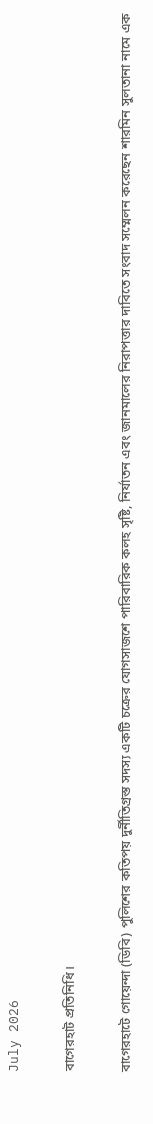July 2026

বাগেরহাট প্রতিনিধি।

বাগেরহাটে গোয়েন্দা (ডিবি) পুলিশের কতিপয় দুর্নীতিগ্রস্ত সদস্য একটি চক্রের যোগসাজশে পারিবারিক কলহ সৃষ্টি, নির্যাতন এবং জানমালের নিরাপত্তার দাবিতে সংবাদ সম্মেলন করেছেন শারমিন সুলতানা নামে এক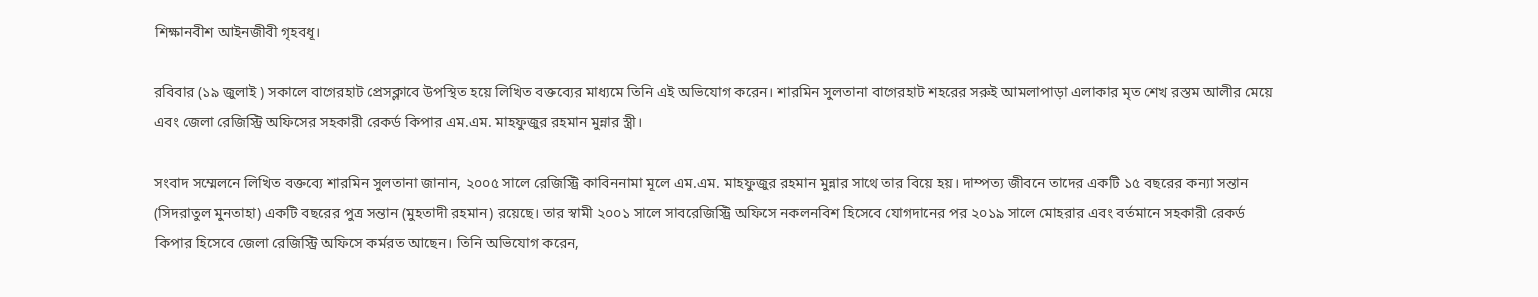শিক্ষানবীশ আইনজীবী গৃহবধূ।

রবিবার (১৯ জুলাই ) সকালে বাগেরহাট প্রেসক্লাবে উপস্থিত হয়ে লিখিত বক্তব্যের মাধ্যমে তিনি এই অভিযোগ করেন। শারমিন সুলতানা বাগেরহাট শহরের সরুই আমলাপাড়া এলাকার মৃত শেখ রস্তম আলীর মেয়ে এবং জেলা রেজিস্ট্রি অফিসের সহকারী রেকর্ড কিপার এম.এম. মাহফুজুর রহমান মুন্নার স্ত্রী।

সংবাদ সম্মেলনে লিখিত বক্তব্যে শারমিন সুলতানা জানান, ২০০৫ সালে রেজিস্ট্রি কাবিননামা মূলে এম.এম. মাহফুজুর রহমান মুন্নার সাথে তার বিয়ে হয়। দাম্পত্য জীবনে তাদের একটি ১৫ বছরের কন্যা সন্তান (সিদরাতুল মুনতাহা) একটি বছরের পুত্র সন্তান (মুহতাদী রহমান) রয়েছে। তার স্বামী ২০০১ সালে সাবরেজিস্ট্রি অফিসে নকলনবিশ হিসেবে যোগদানের পর ২০১৯ সালে মোহরার এবং বর্তমানে সহকারী রেকর্ড কিপার হিসেবে জেলা রেজিস্ট্রি অফিসে কর্মরত আছেন। তিনি অভিযোগ করেন,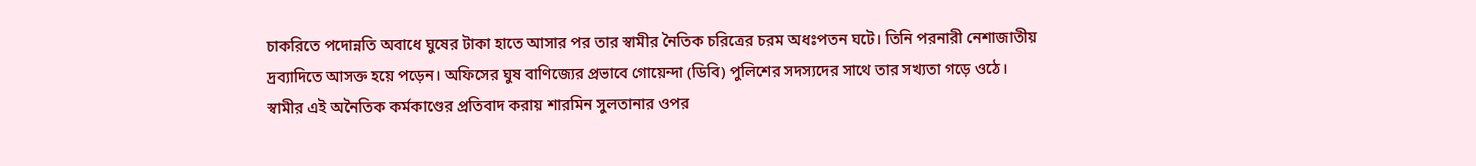চাকরিতে পদোন্নতি অবাধে ঘুষের টাকা হাতে আসার পর তার স্বামীর নৈতিক চরিত্রের চরম অধঃপতন ঘটে। তিনি পরনারী নেশাজাতীয় দ্রব্যাদিতে আসক্ত হয়ে পড়েন। অফিসের ঘুষ বাণিজ্যের প্রভাবে গোয়েন্দা (ডিবি) পুলিশের সদস্যদের সাথে তার সখ্যতা গড়ে ওঠে। স্বামীর এই অনৈতিক কর্মকাণ্ডের প্রতিবাদ করায় শারমিন সুলতানার ওপর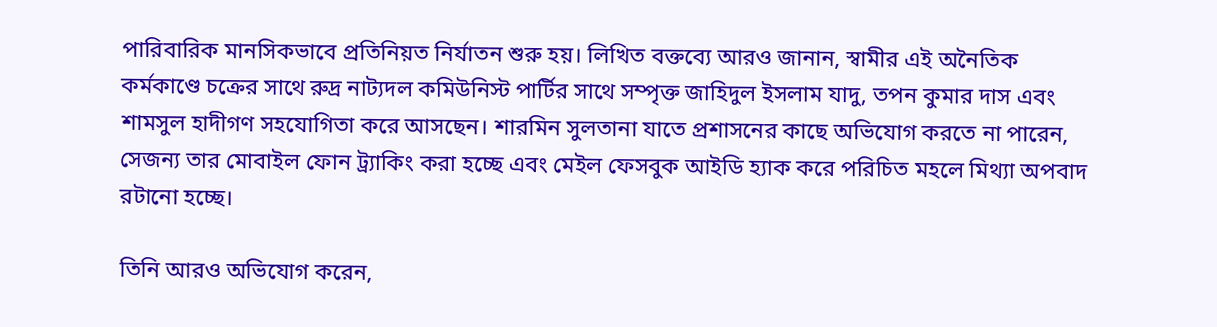পারিবারিক মানসিকভাবে প্রতিনিয়ত নির্যাতন শুরু হয়। লিখিত বক্তব্যে আরও জানান, স্বামীর এই অনৈতিক কর্মকাণ্ডে চক্রের সাথে রুদ্র নাট্যদল কমিউনিস্ট পার্টির সাথে সম্পৃক্ত জাহিদুল ইসলাম যাদু, তপন কুমার দাস এবং শামসুল হাদীগণ সহযোগিতা করে আসছেন। শারমিন সুলতানা যাতে প্রশাসনের কাছে অভিযোগ করতে না পারেন, সেজন্য তার মোবাইল ফোন ট্র্যাকিং করা হচ্ছে এবং মেইল ফেসবুক আইডি হ্যাক করে পরিচিত মহলে মিথ্যা অপবাদ রটানো হচ্ছে।

তিনি আরও অভিযোগ করেন,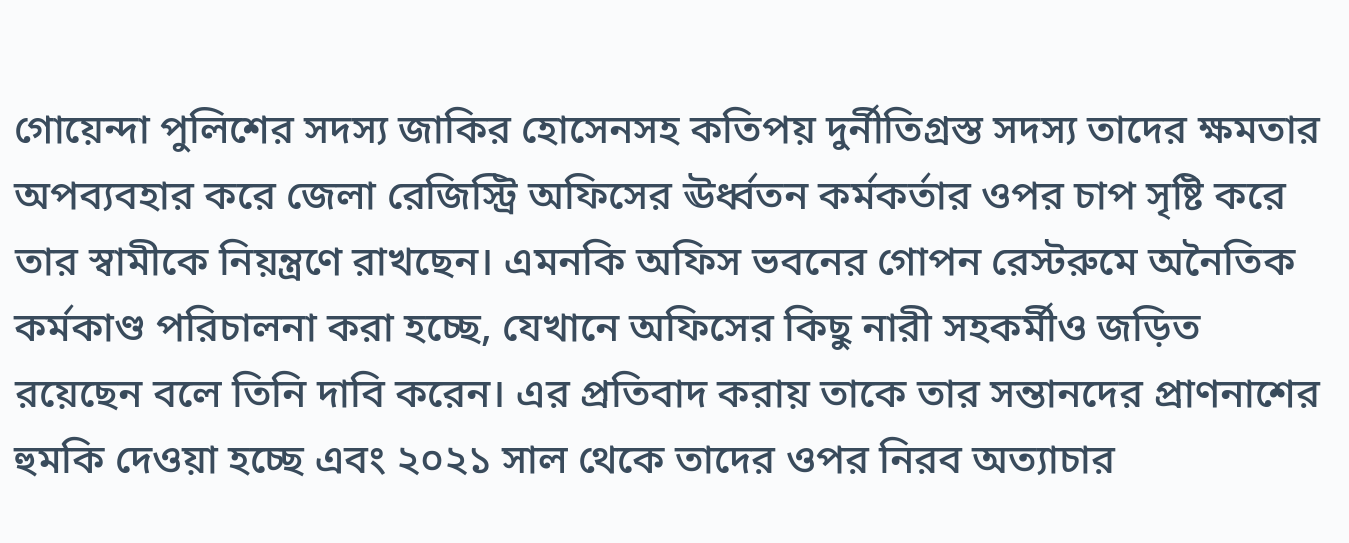গোয়েন্দা পুলিশের সদস্য জাকির হোসেনসহ কতিপয় দুর্নীতিগ্রস্ত সদস্য তাদের ক্ষমতার অপব্যবহার করে জেলা রেজিস্ট্রি অফিসের ঊর্ধ্বতন কর্মকর্তার ওপর চাপ সৃষ্টি করে তার স্বামীকে নিয়ন্ত্রণে রাখছেন। এমনকি অফিস ভবনের গোপন রেস্টরুমে অনৈতিক কর্মকাণ্ড পরিচালনা করা হচ্ছে, যেখানে অফিসের কিছু নারী সহকর্মীও জড়িত রয়েছেন বলে তিনি দাবি করেন। এর প্রতিবাদ করায় তাকে তার সন্তানদের প্রাণনাশের হুমকি দেওয়া হচ্ছে এবং ২০২১ সাল থেকে তাদের ওপর নিরব অত্যাচার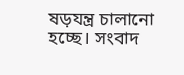ষড়যন্ত্র চালানো হচ্ছে। সংবাদ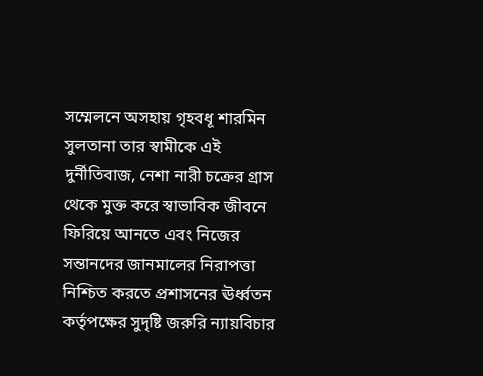সম্মেলনে অসহায় গৃহবধূ শারমিন সুলতানা তার স্বামীকে এই দুর্নীতিবাজ, নেশা নারী চক্রের গ্রাস থেকে মুক্ত করে স্বাভাবিক জীবনে ফিরিয়ে আনতে এবং নিজের সন্তানদের জানমালের নিরাপত্তা নিশ্চিত করতে প্রশাসনের ঊর্ধ্বতন কর্তৃপক্ষের সুদৃষ্টি জরুরি ন্যায়বিচার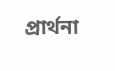প্রার্থনা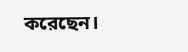করেছেন।